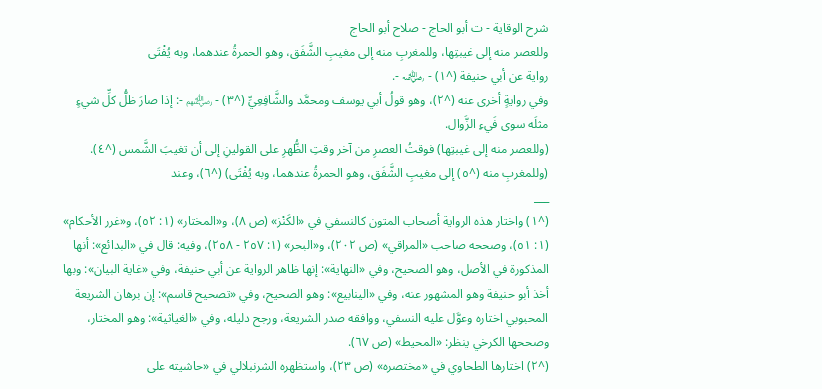شرح الوقاية - ت أبو الحاج - صلاح أبو الحاج
وللعصر منه إلى غيبتِها، وللمغربِ منه إلى مغيبِ الشَّفَق، وهو الحمرةُ عندهما، وبه يُفْتَى
رواية عن أبي حنيفة (^١) - ﵁ -.
وفي روايةٍ أخرى عنه (^٢)، وهو قولُ أبي يوسف ومحمَّد والشَّافِعِيِّ (^٣) - ﵃ -: إذا صارَ ظلُّ كلِّ شيءٍ مثلَه سوى فَيءِ الزَّوال.
(وللعصر منه إلى غيبتِها) فوقتُ العصرِ من آخر وقتِ الظُّهرِ على القولينِ إلى أن تغيبَ الشَّمس (^٤).
(وللمغربِ منه (^٥) إلى مغيبِ الشَّفَق، وهو الحمرةُ عندهما، وبه يُفْتَى) (^٦)، وعند
___
(^١) واختار هذه الرواية أصحاب المتون كالنسفي في «الكَنْز» (ص ٨)، و«المختار» (١: ٥٢)، و«غرر الأحكام» (١: ٥١)، وصححه صاحب «المراقي» (ص ٢٠٢)، و«البحر» (١: ٢٥٧ - ٢٥٨)، وفيه: قال في «البدائع»: أنها المذكورة في الأصل، وهو الصحيح، وفي «النهاية»: إنها ظاهر الرواية عن أبي حنيفة، وفي «غاية البيان»: وبها أخذ أبو حنيفة وهو المشهور عنه، وفي «الينابيع»: وهو الصحيح، وفي «تصحيح قاسم»: إن برهان الشريعة المحبوبي اختاره وعوَّل عليه النسفي، ووافقه صدر الشريعة، ورجح دليله، وفي «الغياثية»: وهو المختار، وصححها الكرخي ينظر: «المحيط» (ص ٦٧).
(^٢) اختارها الطحاوي في «مختصره» (ص ٢٣)، واستظهره الشرنبلالي في «حاشيته على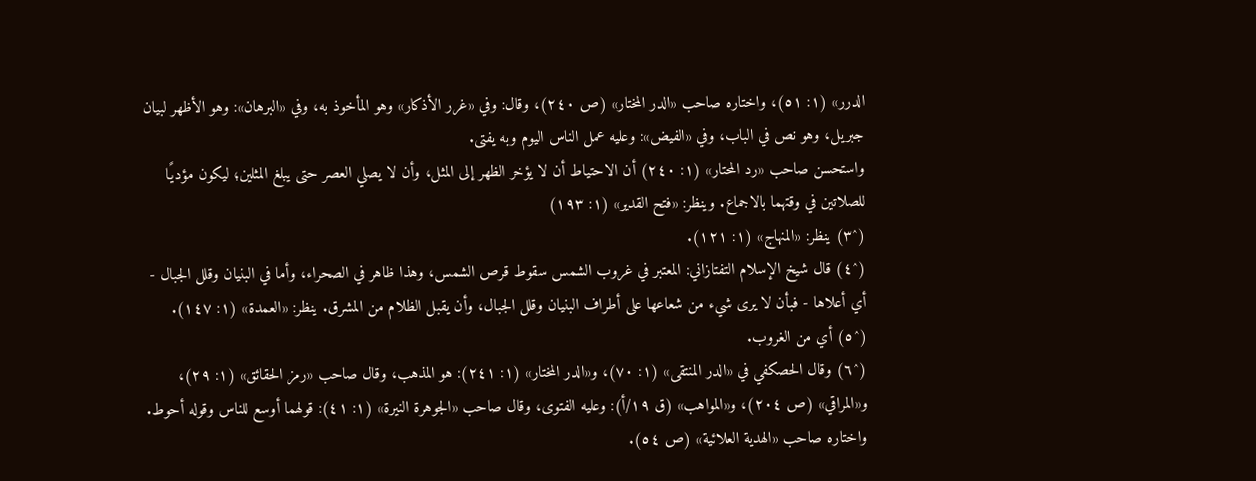الدرر» (١: ٥١)، واختاره صاحب «الدر المختار» (ص ٢٤٠)، وقال: وفي «غرر الأذكار» وهو المأخوذ به، وفي «البرهان»: وهو الأظهر لبيان جبريل، وهو نص في الباب، وفي «الفيض»: وعليه عمل الناس اليوم وبه يفتى.
واستحسن صاحب «رد المحتار» (١: ٢٤٠) أن الاحتياط أن لا يؤخر الظهر إلى المثل، وأن لا يصلي العصر حتى يبلغ المثلين؛ ليكون مؤديًا للصلاتين في وقتهما بالاجماع. وينظر: «فتح القدير» (١: ١٩٣)
(^٣) ينظر: «المنهاج» (١: ١٢١).
(^٤) قال شيخ الإسلام التفتازاني: المعتبر في غروب الشمس سقوط قرص الشمس، وهذا ظاهر في الصحراء، وأما في البنيان وقلل الجبال - أي أعلاها - فبأن لا يرى شيء من شعاعها على أطراف البنيان وقلل الجبال، وأن يقبل الظلام من المشرق. ينظر: «العمدة» (١: ١٤٧).
(^٥) أي من الغروب.
(^٦) وقال الحصكفي في «الدر المنتقى» (١: ٧٠)، و«الدر المختار» (١: ٢٤١): هو المذهب، وقال صاحب «رمز الحقائق» (١: ٢٩)، و«المراقي» (ص ٢٠٤)، و«المواهب» (ق ١٩/أ): وعليه الفتوى، وقال صاحب «الجوهرة النيرة» (١: ٤١): قولهما أوسع للناس وقوله أحوط. واختاره صاحب «الهدية العلائية» (ص ٥٤).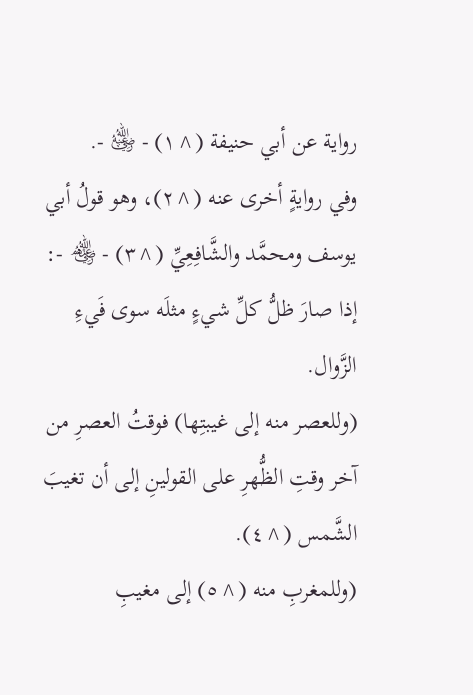رواية عن أبي حنيفة (^١) - ﵁ -.
وفي روايةٍ أخرى عنه (^٢)، وهو قولُ أبي يوسف ومحمَّد والشَّافِعِيِّ (^٣) - ﵃ -: إذا صارَ ظلُّ كلِّ شيءٍ مثلَه سوى فَيءِ الزَّوال.
(وللعصر منه إلى غيبتِها) فوقتُ العصرِ من آخر وقتِ الظُّهرِ على القولينِ إلى أن تغيبَ الشَّمس (^٤).
(وللمغربِ منه (^٥) إلى مغيبِ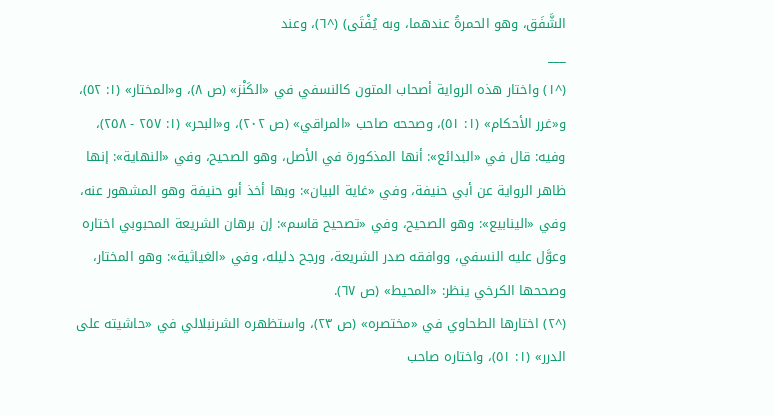الشَّفَق، وهو الحمرةُ عندهما، وبه يُفْتَى) (^٦)، وعند
___
(^١) واختار هذه الرواية أصحاب المتون كالنسفي في «الكَنْز» (ص ٨)، و«المختار» (١: ٥٢)، و«غرر الأحكام» (١: ٥١)، وصححه صاحب «المراقي» (ص ٢٠٢)، و«البحر» (١: ٢٥٧ - ٢٥٨)، وفيه: قال في «البدائع»: أنها المذكورة في الأصل، وهو الصحيح، وفي «النهاية»: إنها ظاهر الرواية عن أبي حنيفة، وفي «غاية البيان»: وبها أخذ أبو حنيفة وهو المشهور عنه، وفي «الينابيع»: وهو الصحيح، وفي «تصحيح قاسم»: إن برهان الشريعة المحبوبي اختاره وعوَّل عليه النسفي، ووافقه صدر الشريعة، ورجح دليله، وفي «الغياثية»: وهو المختار، وصححها الكرخي ينظر: «المحيط» (ص ٦٧).
(^٢) اختارها الطحاوي في «مختصره» (ص ٢٣)، واستظهره الشرنبلالي في «حاشيته على الدرر» (١: ٥١)، واختاره صاحب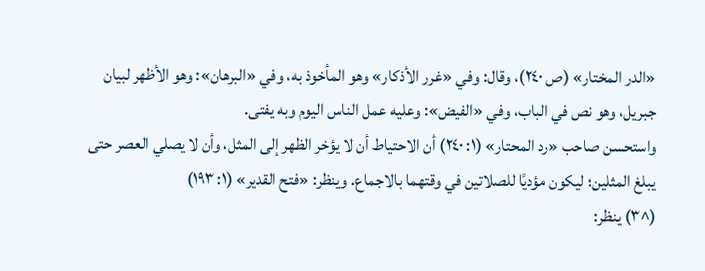«الدر المختار» (ص ٢٤٠)، وقال: وفي «غرر الأذكار» وهو المأخوذ به، وفي «البرهان»: وهو الأظهر لبيان جبريل، وهو نص في الباب، وفي «الفيض»: وعليه عمل الناس اليوم وبه يفتى.
واستحسن صاحب «رد المحتار» (١: ٢٤٠) أن الاحتياط أن لا يؤخر الظهر إلى المثل، وأن لا يصلي العصر حتى يبلغ المثلين؛ ليكون مؤديًا للصلاتين في وقتهما بالاجماع. وينظر: «فتح القدير» (١: ١٩٣)
(^٣) ينظر: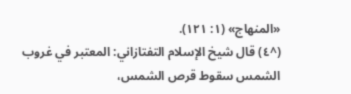«المنهاج» (١: ١٢١).
(^٤) قال شيخ الإسلام التفتازاني: المعتبر في غروب الشمس سقوط قرص الشمس،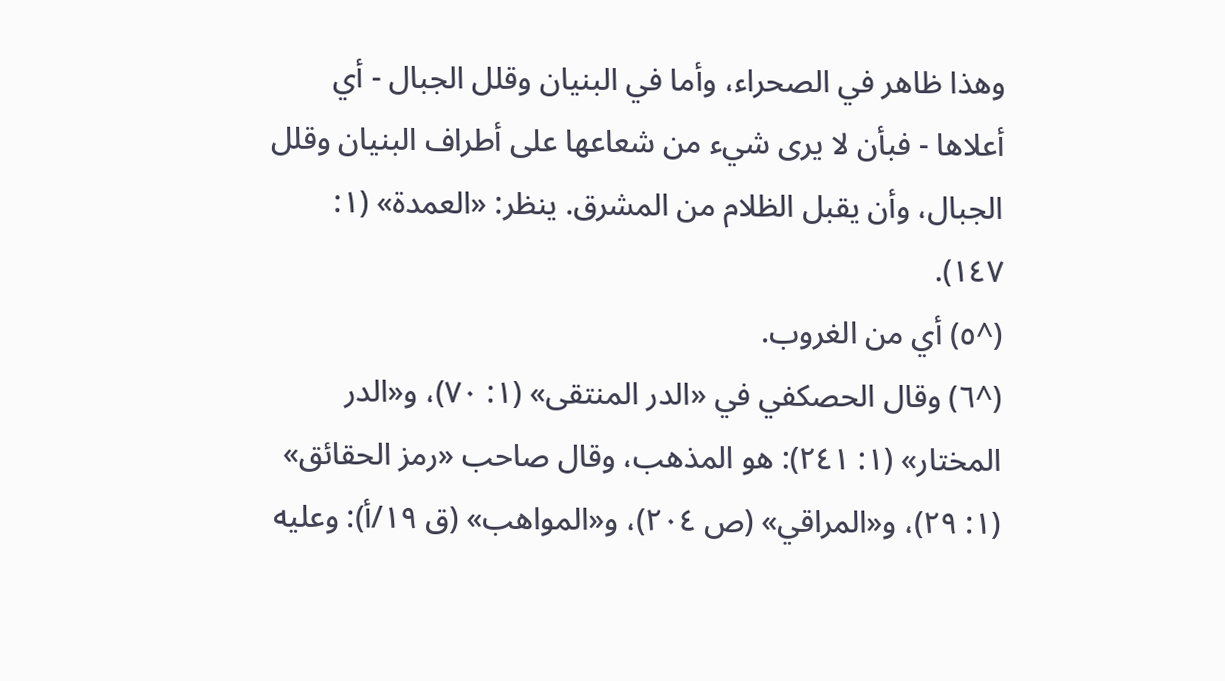وهذا ظاهر في الصحراء، وأما في البنيان وقلل الجبال - أي أعلاها - فبأن لا يرى شيء من شعاعها على أطراف البنيان وقلل الجبال، وأن يقبل الظلام من المشرق. ينظر: «العمدة» (١: ١٤٧).
(^٥) أي من الغروب.
(^٦) وقال الحصكفي في «الدر المنتقى» (١: ٧٠)، و«الدر المختار» (١: ٢٤١): هو المذهب، وقال صاحب «رمز الحقائق» (١: ٢٩)، و«المراقي» (ص ٢٠٤)، و«المواهب» (ق ١٩/أ): وعليه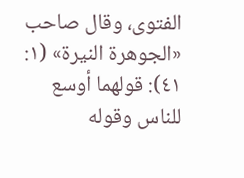الفتوى، وقال صاحب «الجوهرة النيرة» (١: ٤١): قولهما أوسع للناس وقوله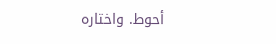أحوط. واختاره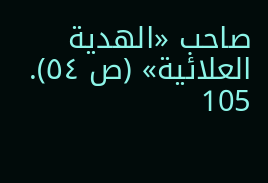صاحب «الهدية العلائية» (ص ٥٤).
105